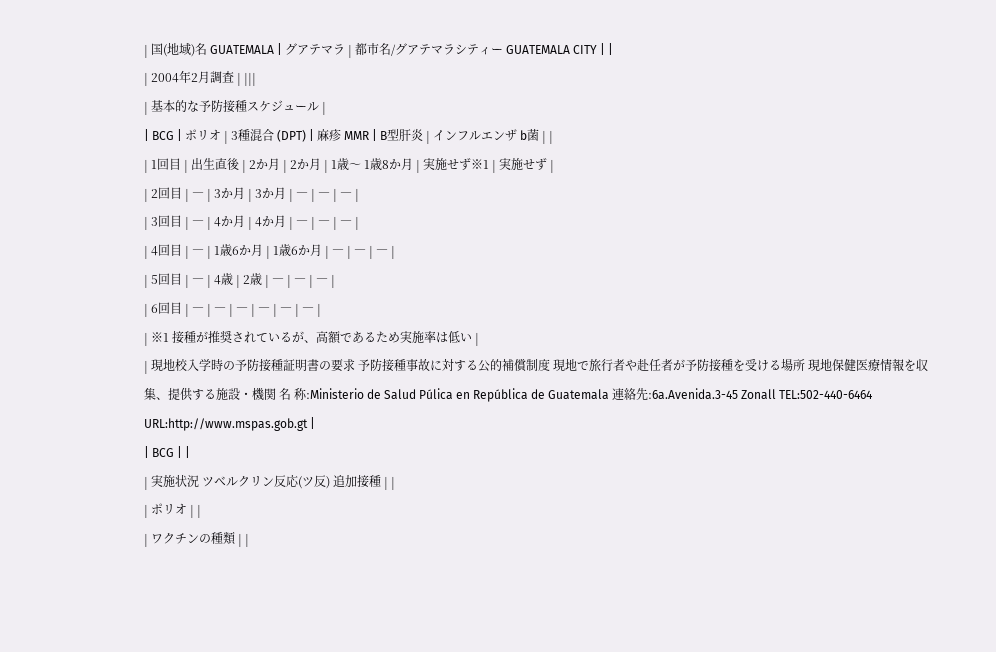| 国(地域)名 GUATEMALA | グアテマラ | 都市名/グアテマラシティー GUATEMALA CITY | |
| 2004年2月調査 | |||
| 基本的な予防接種スケジュール |
| BCG | ポリオ | 3種混合 (DPT) | 麻疹 MMR | B型肝炎 | インフルエンザ b菌 | |
| 1回目 | 出生直後 | 2か月 | 2か月 | 1歳〜 1歳8か月 | 実施せず※1 | 実施せず |
| 2回目 | ― | 3か月 | 3か月 | ― | ― | ― |
| 3回目 | ― | 4か月 | 4か月 | ― | ― | ― |
| 4回目 | ― | 1歳6か月 | 1歳6か月 | ― | ― | ― |
| 5回目 | ― | 4歳 | 2歳 | ― | ― | ― |
| 6回目 | ― | ― | ― | ― | ― | ― |
| ※1 接種が推奨されているが、高額であるため実施率は低い |
| 現地校入学時の予防接種証明書の要求 予防接種事故に対する公的補償制度 現地で旅行者や赴任者が予防接種を受ける場所 現地保健医療情報を収集、提供する施設・機関 名 称:Ministerio de Salud Púlica en República de Guatemala 連絡先:6a.Avenida.3-45 Zonall TEL:502-440-6464 URL:http://www.mspas.gob.gt |
| BCG | |
| 実施状況 ツベルクリン反応(ツ反) 追加接種 | |
| ポリオ | |
| ワクチンの種類 | |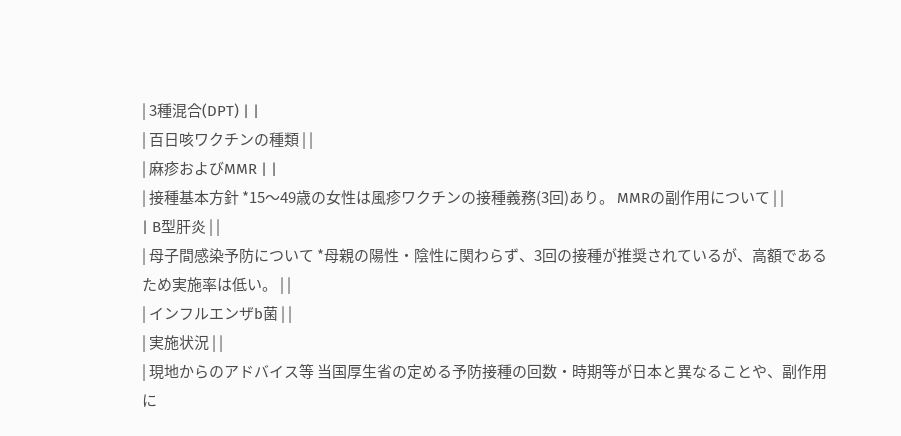| 3種混合(DPT) | |
| 百日咳ワクチンの種類 | |
| 麻疹およびMMR | |
| 接種基本方針 *15〜49歳の女性は風疹ワクチンの接種義務(3回)あり。 MMRの副作用について | |
| B型肝炎 | |
| 母子間感染予防について *母親の陽性・陰性に関わらず、3回の接種が推奨されているが、高額であるため実施率は低い。 | |
| インフルエンザb菌 | |
| 実施状況 | |
| 現地からのアドバイス等 当国厚生省の定める予防接種の回数・時期等が日本と異なることや、副作用に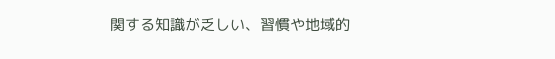関する知識が乏しい、習慣や地域的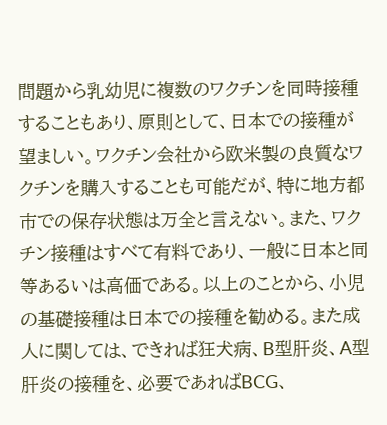問題から乳幼児に複数のワクチンを同時接種することもあり、原則として、日本での接種が望ましい。ワクチン会社から欧米製の良質なワクチンを購入することも可能だが、特に地方都市での保存状態は万全と言えない。また、ワクチン接種はすべて有料であり、一般に日本と同等あるいは高価である。以上のことから、小児の基礎接種は日本での接種を勧める。また成人に関しては、できれば狂犬病、B型肝炎、A型肝炎の接種を、必要であればBCG、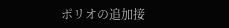ポリオの追加接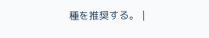種を推奨する。 |